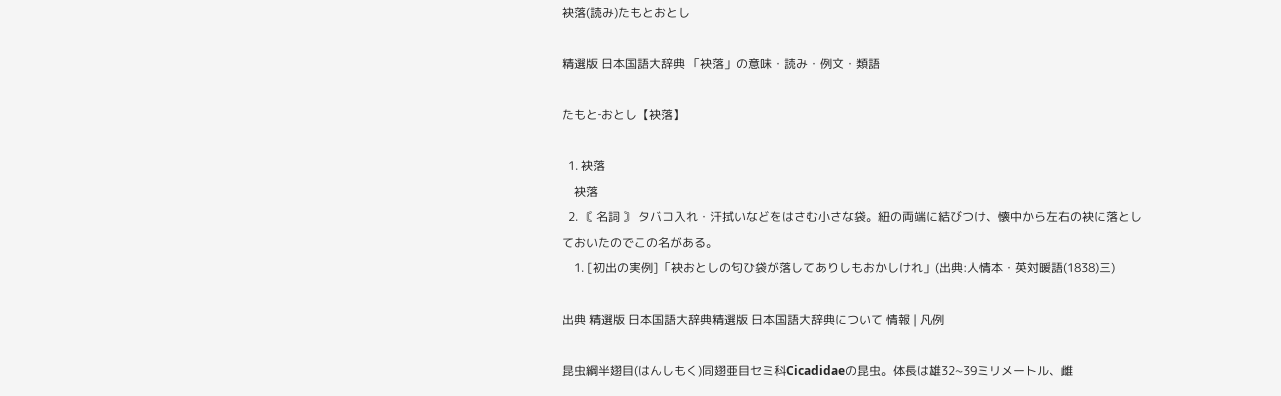袂落(読み)たもとおとし

精選版 日本国語大辞典 「袂落」の意味・読み・例文・類語

たもと‐おとし【袂落】

  1. 袂落
    袂落
  2. 〘 名詞 〙 タバコ入れ・汗拭いなどをはさむ小さな袋。紐の両端に結びつけ、懐中から左右の袂に落としておいたのでこの名がある。
    1. [初出の実例]「袂おとしの匂ひ袋が落してありしもおかしけれ」(出典:人情本・英対暖語(1838)三)

出典 精選版 日本国語大辞典精選版 日本国語大辞典について 情報 | 凡例

昆虫綱半翅目(はんしもく)同翅亜目セミ科Cicadidaeの昆虫。体長は雄32~39ミリメートル、雌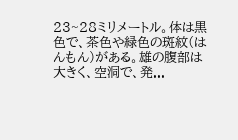23~28ミリメートル。体は黒色で、茶色や緑色の斑紋(はんもん)がある。雄の腹部は大きく、空洞で、発...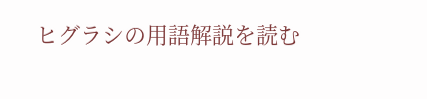ヒグラシの用語解説を読む